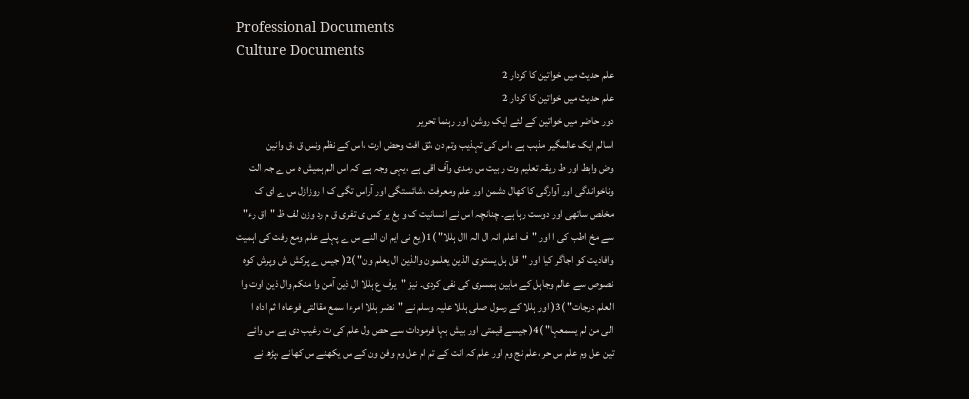Professional Documents
Culture Documents
علم حدیث میں خواتین کا کردار 2
علم حدیث میں خواتین کا کردار 2
دور حاضر میں خواتین کے لئے ایک روشن اور رہنما تحریر
اسالم ایک عالمگیر مذہب ہے ،اس کی تہذیب وتم دن ،ثق افت وحض ارت ،اس کے نظم ونس ق ،ق وانین
وض وابط اور ط ریقہ تعلیم وت ربیت س رمدی وآف اقی ہے ،یہی وجہ ہے کہ اس الم ہمیش ہ س ے جہ الت
وناخواندگی اور آوارگی کا کھال دشمن اور علم ومعرفت ،شائستگی اور آراس تگی ک ا روزازل س ے ای ک
مخلص ساتھی اور دوست رہا ہے۔ چنانچہ اس نے انسانیت ک و بغ یر کس ی تفری ق م رد وزن لف ظ "اق رء"
سے مخ اطب کی ا اور "ف اعلم انہ ال الہ اال ہللا" )1( یع نی ایم ان النے س ے پہلے علم ومع رفت کی اہمیت
وافادیت کو اجاگر کیا اور "قل ہل یستوی الذین یعلمون والذین ال یعلم ون" )2( جیس ے پرکش ش وپرش کوہ
نصوص سے عالم وجاہل کے مابین ہمسری کی نفی کردی۔ نیز "یرف ع ہللا ال ذین آمن وا منکم وال ذین اوت وا
العلم درجات" )3( اور ہللا کے رسول صلی ہللا علیہ وسلم نے "نضر ہللا امرءا سمع مقالتی فوعاہ ا ثم اداہ ا
الی من لم یسمعہا" )4( جیسے قیمتی اور بیش بہا فرمودات سے حص ول علم کی ت رغیب دی ہے س وائے
تین عل وم علم س حر ،علم نج وم اور علم کہ انت کے تم ام عل وم وفن ون کے س یکھنے س کھانے ،پڑھ نے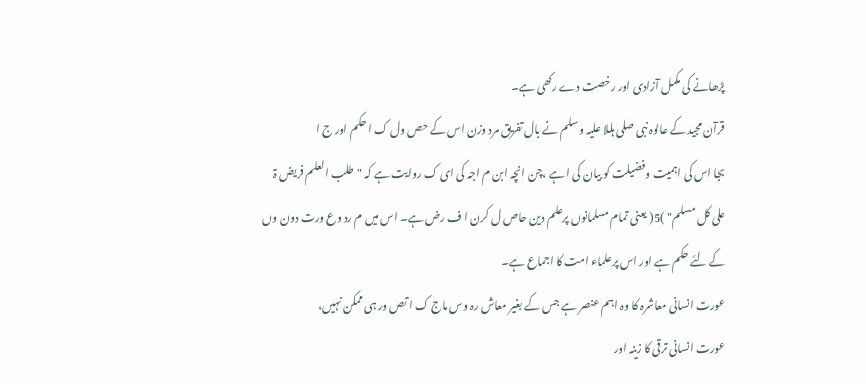پڑھانے کی مکمل آزادی اور رخصت دے رکھی ہے۔
قرآن مجید کے عالوہ نبی صلی ہللا علیہ وسلم نے بال تفریق مرد وزن اس کے حص ول ک ا حکم اور ج ا
بجا اس کی اہمیت وفضیلت کو بیان کی ا ہے ،چن انچہ ابن م اجہ کی ای ک روایت ہے کہ "طلب العلم فریض ۃ
علی کل مسلم" )5( یعنی تمام مسلمانوں پرعلم دین حاص ل کرن ا ف رض ہے۔ اس میں م رد وع ورت دون وں
کے لئے حکم ہے اور اس پرعلماء امت کا اجماع ہے۔
عورت انسانی معاشرہ کا وہ اہم عنصر ہے جس کے بغیر معاش رہ وس ماج ک ا تص ور ہی ممکن نہیں،
عورت انسانی ترقی کا زینہ اور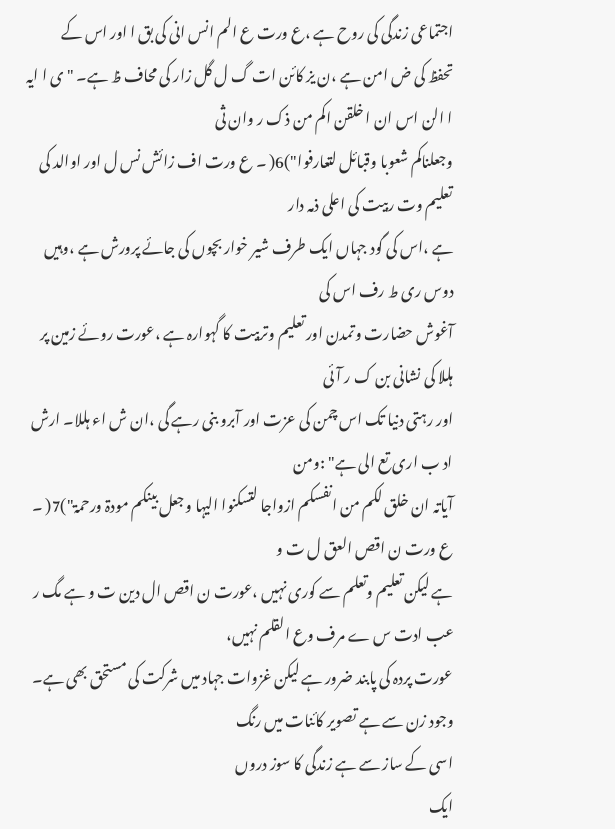اجتماعی زندگی کی روح ہے ،ع ورت ع الم انس انی کی بق ا اور اس کے
تحفظ کی ض امن ہے ،ن یز کائن ات گ ل گل زار کی محاف ظ ہے۔ "ی ا ایہ ا الن اس ان ا خلقن اکم من ذک ر وان ثی
وجعلناکم شعوبا وقبائل لتعارفوا")6( ۔ ع ورت اف زائش نس ل اور اوالد کی تعلیم وت ربیت کی اعلی ذمہ دار
ہے ،اس کی گود جہاں ایک طرف شیر خوار بچوں کی جائے پرورش ہے ،وہیں دوس ری ط رف اس کی
آغوش حضارت وتمدن اور تعلیم وتربیت کا گہوارہ ہے ،عورت روئے زمین پر ہللا کی نشانی بن ک ر آئی
اور رہتی دنیا تک اس چمن کی عزت اور آبرو بنی رہے گی ،ان ش اء ہللا۔ ارش اد ب اری تع الی ہے" :ومن
آیاتہ ان خلق لکم من انفسکم ازواجا لتسکنوا الیہا وجعل بینکم مودۃ ورحمۃ")7( ۔ ع ورت ن اقص العق ل ت و
ہے لیکن تعلیم وتعلم سے کوری نہیں ،عورت ن اقص ال دین ت و ہے مگ ر عب ادت س ے مرف وع القلم نہیں،
عورت پردہ کی پابند ضرور ہے لیکن غزوات جہاد میں شرکت کی مستحق بھی ہے۔
وجود زن سے ہے تصویر کائنات میں رنگ
اسی کے ساز سے ہے زندگی کا سوز دروں
ایک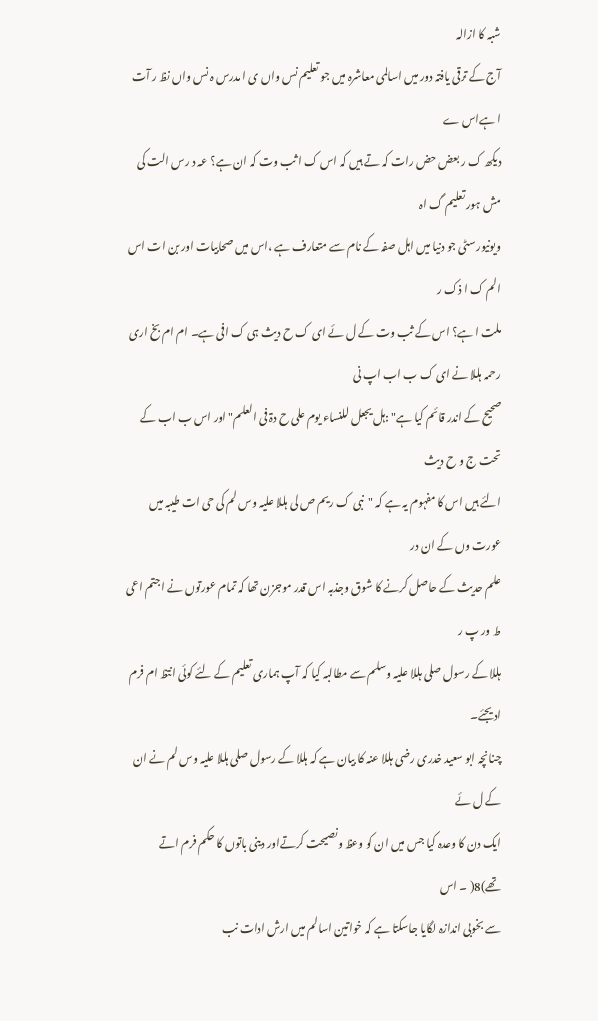شبہ کا ازالہ
آج کے ترقی یافتہ دور میں اسالمی معاشرہ میں جو تعلیم نس واں ی ا مدرس ہ نس واں نظ ر آت ا ہےاس ے
دیکھ ک ر بعض حض رات کہ تے ہیں کہ اس ک ا ثب وت کہ ان ہے؟ عہ د رس الت کی مش ہور تعلیم گ اہ
ویونیورسٹی جو دنیا میں اہل صفہ کے نام سے متعارف ہے ،اس میں صحابیات اور بن ات اس الم ک ا ذک ر
ملت ا ہے؟ اس کے ثب وت کے ل ئے ای ک ح دیث ہی ک افی ہے۔ ام ام بخ اری رحمہ ہللا نے ای ک ب اب اپ نی
صحیح کے اندر قائم کیا ہے" :ہل یجعل للنساء یوم علی ح دۃ فی العلم" اور اس ب اب کے تحت ج و ح دیث
الئے ہیں اس کا مفہوم یہ ہے کہ "نبی ک ریم ص لی ہللا علیہ وس لم کی حی ات طیبہ میں عورت وں کے ان در
علم حدیث کے حاصل کرنے کا شوق وجذبہ اس قدر موجزن تھا کہ تمام عورتوں نے اجتم اعی ط ور پ ر
ہللا کے رسول صلی ہللا علیہ وسلم سے مطالبہ کیا کہ آپ ہماری تعلیم کے لئے کوئی انتظ ام فرم ادیجئے۔
چنانچہ ابو سعید خدری رضی ہللا عنہ کا بیان ہے کہ ہللا کے رسول صلی ہللا علیہ وس لم نے ان کے ل ئے
ایک دن کا وعدہ کیا جس میں ان کو وعظ ونصیحت کرتےاور دینی باتوں کا حکم فرم اتے تھے)8( ۔ اس
سے بخوبی اندازہ لگایا جاسکتا ہے کہ خواتین اسالم میں ارش ادات نب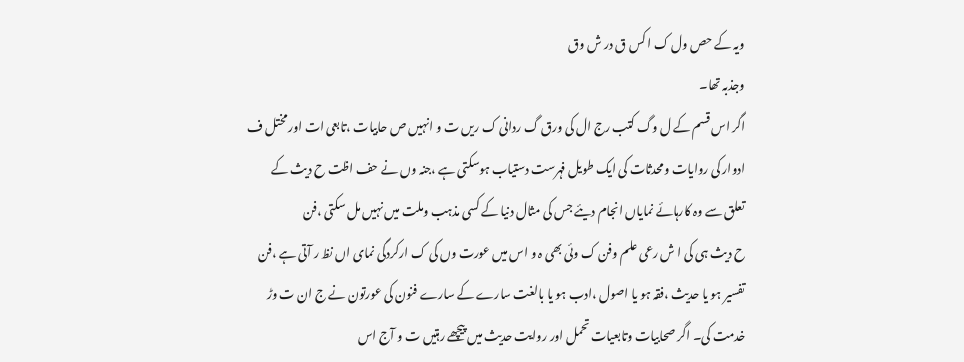ویہ کے حص ول ک ا کس ق در ش وق
وجذبہ تھا۔
اگر اس قسم کے ل وگ کتب رج ال کی ورق گ ردانی ک ریں ت و انہیں ص حابیات ،تابعی ات اور مختل ف
ادوار کی روایات ومحدثات کی ایک طویل فہرست دستیاب ہوسکتی ہے ،جنہ وں نے حف اظت ح دیث کے
تعلق سے وہ کارہائے نمایاں انجام دیئے جس کی مثال دنیا کے کسی مذہب وملت میں نہیں مل سکتی ،فن
ح دیث ہی کی ا ش رعی علم وفن ک وئی بھی ہ و اس میں عورت وں کی ک ارکردگی نمای اں نظ ر آتی ہے ،فن
تفسیر ہو یا حدیث ،فقہ ہو یا اصول ،ادب ہو یا بالغت سارے کے سارے فنون کی عورتون نے ج ان ت وڑ
خدمت کی۔ اگر صحابیات وتابعیات تحمل اور روایت حدیث میں پیچھے رہتیں ت و آج اس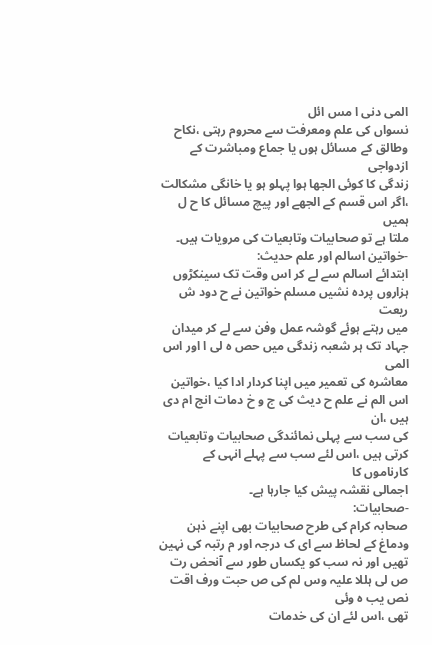المی دنی ا مس ائل
نسواں کی علم ومعرفت سے محروم رہتی ،نکاح وطالق کے مسائل ہوں یا جماع ومباشرت کے ازدواجی
زندگی کا کوئی الجھا ہوا پہلو ہو یا خانگی مشکالت ،اگر اس قسم کے الجھے اور پیچ مسائل کا ح ل ہمیں
ملتا ہے تو صحابیات وتابعیات کی مرویات ہیں۔
-خواتین اسالم اور علم حدیث:
ابتدائے اسالم سے لے کر اس وقت تک سینکڑوں ہزاروں پردہ نشیں مسلم خواتین نے ح دود ش ریعت
میں رہتے ہوئے گوشہ عمل وفن سے لے کر میدان جہاد تک ہر شعبہ زندگی میں حص ہ لی ا اور اس المی
معاشرہ کی تعمیر میں اپنا کردار ادا کیا ،خواتین اس الم نے علم ح دیث کی ج و خ دمات انج ام دی ہیں ،ان
کی سب سے پہلی نمائندگی صحابیات وتابعیات کرتی ہیں ،اس لئے سب سے پہلے انہی کے کارناموں کا
اجمالی نقشہ پیش کیا جارہا ہے۔
-صحابیات:
صحابہ کرام کی طرح صحابیات بھی اپنے ذہن ودماغ کے لحاظ سے ای ک درجہ اور م رتبہ کی نہین
تھیں اور نہ سب کو یکساں طور سے آنحض رت ص لی ہللا علیہ وس لم کی ص حبت ورف اقت نص یب ہ وئی
تھی ،اس لئے ان کی خدمات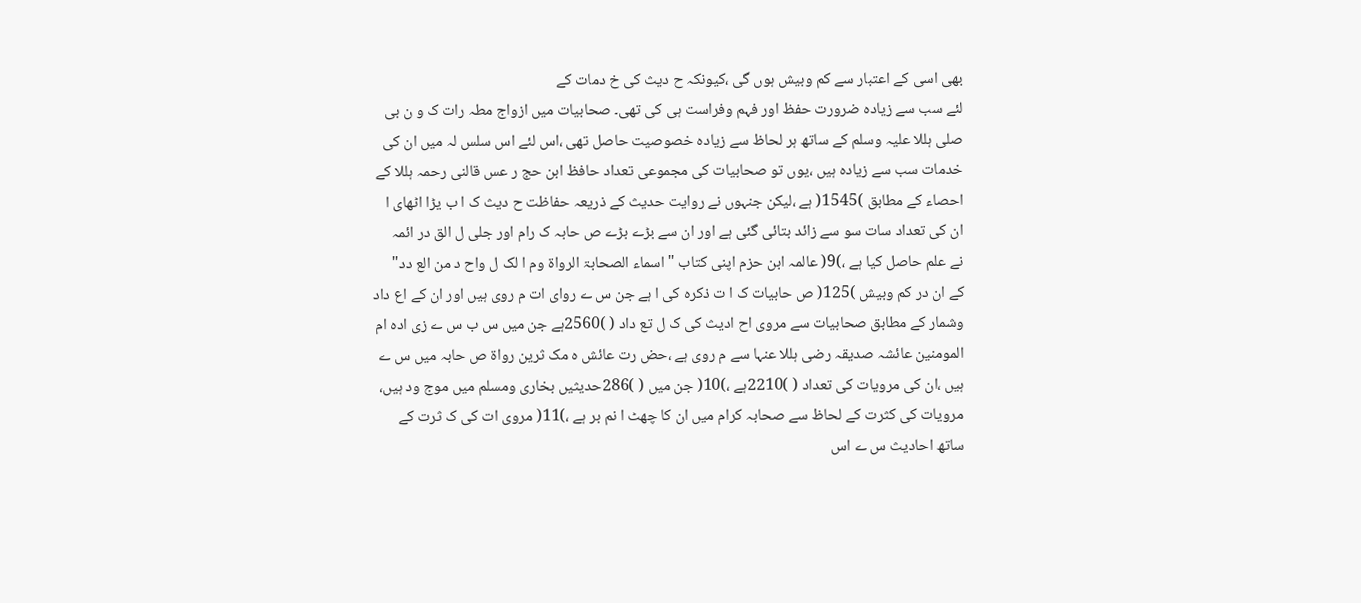بھی اسی کے اعتبار سے کم وبیش ہوں گی ،کیونکہ ح دیث کی خ دمات کے
لئے سب سے زیادہ ضرورت حفظ اور فہم وفراست ہی کی تھی۔ صحابیات میں ازواج مطہ رات ک و ن بی
صلی ہللا علیہ وسلم کے ساتھ ہر لحاظ سے زیادہ خصوصیت حاصل تھی ،اس لئے اس سلس لہ میں ان کی
خدمات سب سے زیادہ ہیں ،یوں تو صحابیات کی مجموعی تعداد حافظ ابن حج ر عس قالنی رحمہ ہللا کے
احصاء کے مطابق )1545( ہے ،لیکن جنہوں نے روایت حدیث کے ذریعہ حفاظت ح دیث ک ا ب یڑا اٹھای ا
ان کی تعداد سات سو سے زائد بتائی گئی ہے اور ان سے بڑے بڑے ص حابہ ک رام اور جلی ل الق در ائمہ
نے علم حاصل کیا ہے ،)9( عالمہ ابن حزم اپنی کتاب "اسماء الصحابۃ الرواۃ وم ا لک ل واح د من الع دد"
کے ان در کم وبیش )125( ص حابیات ک ا ت ذکرہ کی ا ہے جن س ے روای ات م روی ہیں اور ان کے اع داد
وشمار کے مطابق صحابیات سے مروی اح ادیث کی ک ل تع داد ( )2560ہے جن میں س ب س ے زی ادہ ام
المومنین عائشہ صدیقہ رضی ہللا عنہا سے م روی ہے ،حض رت عائش ہ مک ثرین رواۃ ص حابہ میں س ے
ہیں ،ان کی مرویات کی تعداد ( )2210ہے ،)10( جن میں ( )286حدیثیں بخاری ومسلم میں موج ود ہیں،
مرویات کی کثرت کے لحاظ سے صحابہ کرام میں ان کا چھٹ ا نم بر ہے ،)11( مروی ات کی ک ثرت کے
ساتھ احادیث س ے اس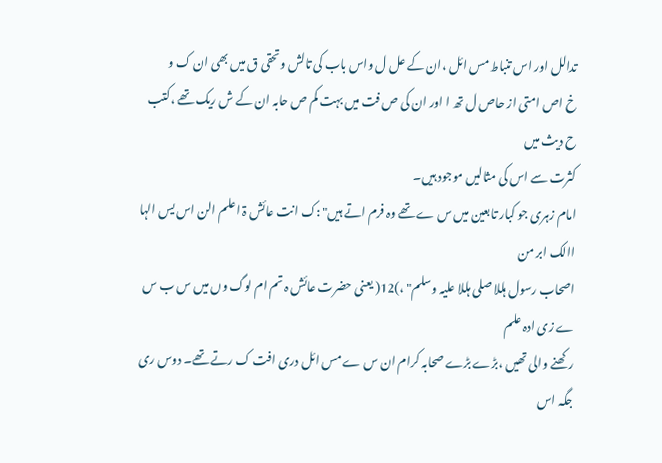تدالل اور اس تنباط مس ائل ،ان کے عل ل واس باب کی تالش وتحقی ق میں بھی ان ک و
خ اص امتی از حاص ل تھ ا اور ان کی ص فت میں بہت کم ص حابہ ان کے ش ریک تھے ،کتب ح دیث میں
کثرت سے اس کی مثالیں موجود ہیں۔
امام زہری جو کبار تابعین میں س ے تھے وہ فرم اتے ہیں" :ک انت عائش ۃ اعلم الن اس یس الہا االک ابر من
اصحاب رسول ہللا صلی ہللا علیہ وسلم" ،)12( یعنی حضرت عائش ہ تم ام لوگ وں میں س ب س ے زی ادہ علم
رکھنے والی تھیں ،بڑے بڑے صحابہ کرام ان س ے مس ائل دری افت ک رتے تھے۔ دوس ری جگہ اس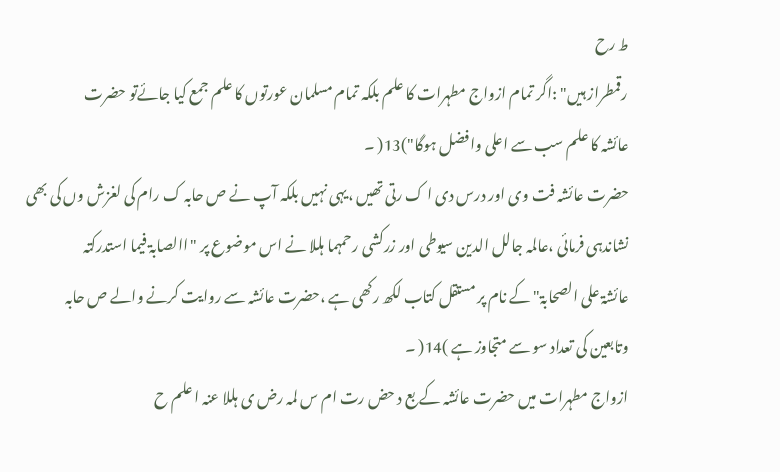ط رح
رقمطراز ہیں" :اگر تمام ازواج مطہرات کا علم بلکہ تمام مسلمان عورتوں کا علم جمع کیا جائےتو حضرت
عائشہ کا علم سب سے اعلی وافضل ہوگا")13( ۔
حضرت عائشہ فت وی اور درس دی ا ک رتی تھیں ،یہی نہیں بلکہ آپ نے ص حابہ ک رام کی لغزش وں کی بھی
نشاندہی فرمائی ،عالمہ جالل الدین سیوطی اور زرکشی رحمہما ہللا نے اس موضوع پر "االصابۃ فیما استدرکتہ
عائشۃ علی الصحابۃ" کے نام پر مستقل کتاب لکھ رکھی ہے ،حضرت عائشہ سے روایت کرنے والے ص حابہ
وتابعین کی تعداد سو سے متجاوز ہے )14( ۔
ازواج مطہرات میں حضرت عائشہ کے بع د حض رت ام س لمہ رض ی ہللا عنہ ا علم ح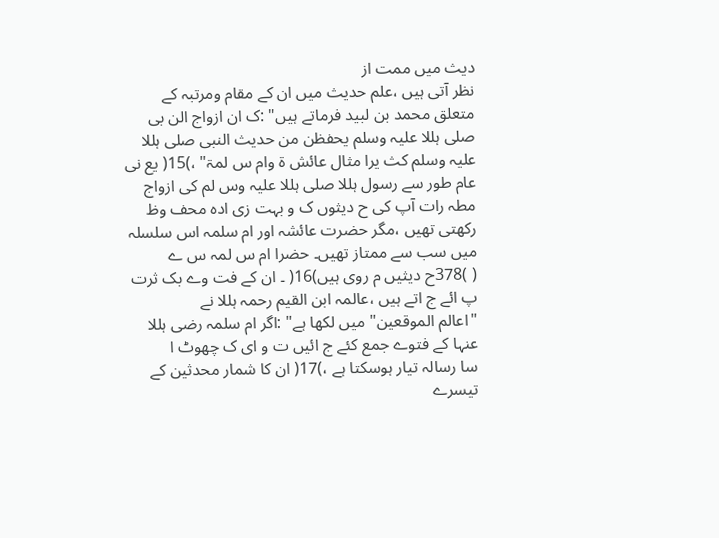دیث میں ممت از
نظر آتی ہیں ،علم حدیث میں ان کے مقام ومرتبہ کے متعلق محمد بن لبید فرماتے ہیں" :ک ان ازواج الن بی
صلی ہللا علیہ وسلم یحفظن من حدیث النبی صلی ہللا علیہ وسلم کث یرا مثال عائش ۃ وام س لمۃ" ،)15( یع نی
عام طور سے رسول ہللا صلی ہللا علیہ وس لم کی ازواج مطہ رات آپ کی ح دیثوں ک و بہت زی ادہ محف وظ
رکھتی تھیں ،مگر حضرت عائشہ اور ام سلمہ اس سلسلہ میں سب سے ممتاز تھیں۔ حضرا ام س لمہ س ے
( )378ح دیثیں م روی ہیں)16( ۔ ان کے فت وے بک ثرت پ ائے ج اتے ہیں ،عالمہ ابن القیم رحمہ ہللا نے
"اعالم الموقعین" میں لکھا ہے" :اگر ام سلمہ رضی ہللا عنہا کے فتوے جمع کئے ج ائیں ت و ای ک چھوٹ ا
سا رسالہ تیار ہوسکتا ہے ،)17( ان کا شمار محدثین کے تیسرے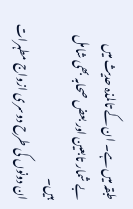طبقہ میں ہے۔ ان کے تالمذہ حدیث میں
بے شمار تابعین اور بعض صحابہ بھی شامل ہیں۔
ان دونوں کی طرح دوسری ازواج مطہرات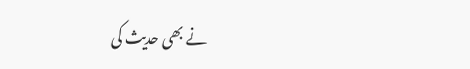نے بھی حدیث کی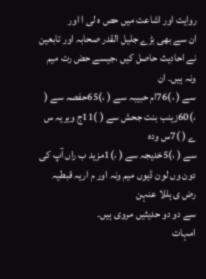روایت اور اشاعت میں حص ہ لی ا اور
ان سے بھی بڑے جلیل القدر صحابہ اور تابعین نے احادیث حاصل کیں ،جیسے حض رت میم ونہ ہیں۔ ان
سے ( ،)76ام حبیبہ سے ( ،)65حفصہ سے ( ،)60زینب بنت جحش سے ( )11ج ویریہ س ے ( )7س ودہ
سے ( ،)5خدیجہ سے ( ،)1مزید ب راں آپ کی دون وں لون ڈیوں میم ونہ اور م اریہ قبطیہ رض ی ہللا عنہن
سے دو دو حدیثیں مروی ہیں۔
امہات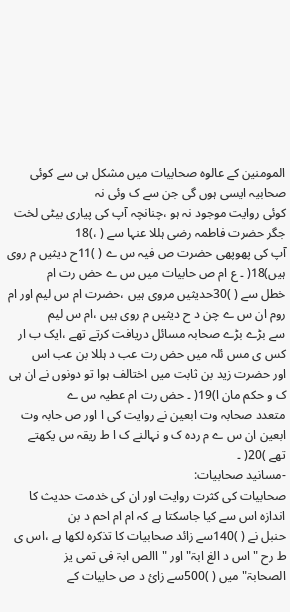المومنین کے عالوہ صحابیات میں مشکل ہی سے کوئی صحابیہ ایسی ہوں گی جن سے ک وئی نہ
کوئی روایت موجود نہ ہو ،چنانچہ آپ کی پیاری بیٹی لخت جگر حضرت فاطمہ رضی ہللا عنہا سے ( ،)18
آپ کی پھوپھی حضرت ص فیہ س ے ( )11ح دیثیں م روی ہیں)18( ۔ ع ام ص حابیات میں س ے حض رت ام
خطل سے ( )30حدیثیں مروی ہیں ،حضرت ام س لیم اور ام روم ان س ے چن د ح دیثیں م روی ہیں ،ام س لیم
سے بڑے بڑے صحابہ مسائل دریافت کرتے تھے ،ایک ب ار کس ی مس ئلہ میں حض رت عب د ہللا بن عب اس
اور حضرت زید بن ثابت میں اختالف ہوا تو دونوں نے ان ہی ک و حکم مان ا)19( ۔ حض رت ام عطیہ س ے
متعدد صحابہ وت ابعین نے روایت کی ا اور ص حابہ وت ابعین ان س ے م ردہ ک و نہالنے ک ا ط ریقہ س یکھتے
تھے )20( ۔
-مسانید صحابیات:
صحابیات کی کثرت روایت اور ان کی خدمت حدیث کا اندازہ اس سے کیا جاسکتا ہے کہ ام ام احم د بن
حنبل نے ( )140سے زائد صحابیات کا تذکرہ لکھا ہے ،اس ی ط رح "اس د الغ ابۃ" اور "االص ابۃ فی تمی یز
الصحابۃ" میں ( )500سے زائ د ص حابیات کے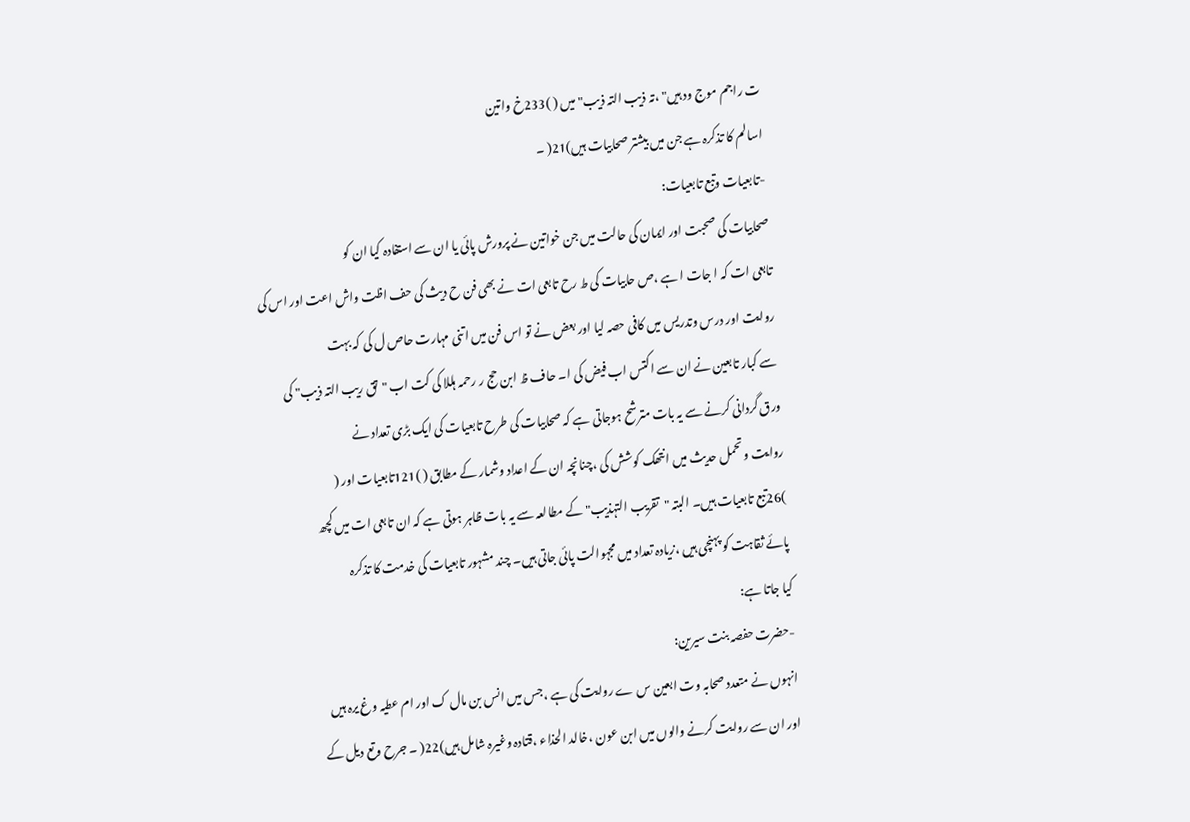ت راجم موج ود ہیں" ،تہ ذیب التہ ذیب" میں ( )233خ واتین
اسالم کا تذکرہ ہے جن میں بیشتر صحابیات ہیں)21( ۔
-تابعیات وتبع تابعیات:
صحابیات کی صحبت اور ایمان کی حالت میں جن خواتین نے پرورش پائی یا ان سے استفادہ کیا ان کو
تابعی ات کہ ا جات ا ہے ،ص حابیات کی ط رح تابعی ات نے بھی فن ح دیث کی حف اظت واش اعت اور اس کی
روایت اور درس وتدریس میں کافی حصہ لیا اور بعض نے تو اس فن میں اتنی مہارت حاص ل کی کہ بہت
سے کبار تابعین نے ان سے اکتس اب فیض کی ا۔ حاف ظ ابن حج ر رحمہ ہللا کی کت اب "تق ریب التہ ذیب" کی
ورق گردانی کرنے سے یہ بات مترشح ہوجاتی ہے کہ صحابیات کی طرح تابعیات کی ایک بڑی تعداد نے
روایت وتحمل حدیث میں انتھک کوشش کی ،چنانچہ ان کے اعداد وشمار کے مطابق ( )121تابعیات اور (
)26تبع تابعیات ہیں۔ البتہ "تقریب التہذیب" کے مطالعہ سے یہ بات ظاہر ہوتی ہے کہ ان تابعی ات میں کچھ
پائے ثقاہت کو پہنچی ہیں ،زیادہ تعداد میں مجہوالت پائی جاتی ہیں۔ چند مشہور تابعیات کی خدمت کا تذکرہ
کیا جاتا ہے:
-حضرت حفصہ بنت سیرین:
انہوں نے متعدد صحابہ وت ابعین س ے روایت کی ہے ،جس میں انس بن مال ک اور ام عطیہ وغ یرہ ہیں
اور ان سے روایت کرنے والوں میں ابن عون ،خالد الحذاء ،قتادہ وغیرہ شامل ہیں)22( ۔ جرح وتع دیل کے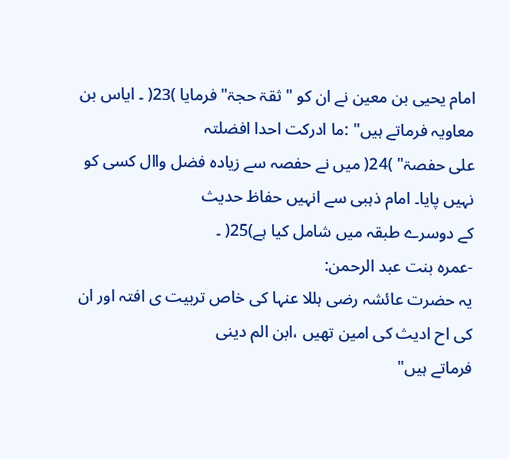امام یحیی بن معین نے ان کو "ثقۃ حجۃ" فرمایا )23( ۔ ایاس بن معاویہ فرماتے ہیں" :ما ادرکت احدا افضلتہ
علی حفصۃ" )24( میں نے حفصہ سے زیادہ فضل واال کسی کو نہیں پایا۔ امام ذہبی سے انہیں حفاظ حدیث
کے دوسرے طبقہ میں شامل کیا ہے)25( ۔
-عمرہ بنت عبد الرحمن:
یہ حضرت عائشہ رضی ہللا عنہا کی خاص تربیت ی افتہ اور ان کی اح ادیث کی امین تھیں ،ابن الم دینی
فرماتے ہیں"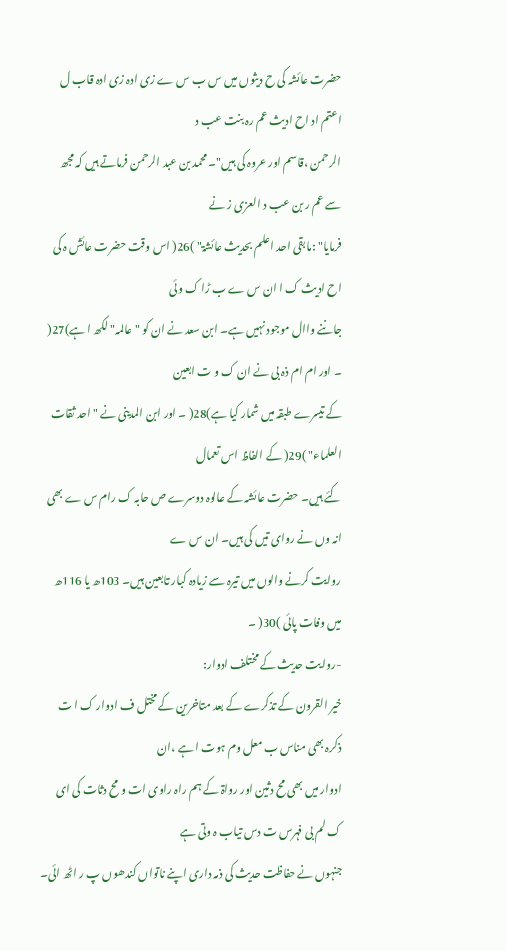حضرت عائشہ کی ح دیثوں میں س ب س ے زی ادہ زی ادہ قاب ل اعتم اد اح ادیث عم رہ بنت عب د
الرحمن ،قاسم اور عروہ کی ہیں"۔ محمد بن عبد الرحمن فرماتے ہیں کہ مجھ سے عم ر بن عب د العزی ز نے
فرمایا" :ما بقی احد اعلم بحدیث عائشۃ" )26( اس وقت حضرت عائش ہ کی اح ادیث ک ا ان س ے ب ڑا ک وئی
جاننے واال موجود نہیں ہے۔ ابن سعد نے ان کو "عالمہ" لکھ ا ہے)27( ۔ اور ام ام ذہ بی نے ان ک و ت ابعین
کے تیسرے طبقہ میں شمار کیا ہے)28( ۔ اور ابن المدینی نے "احد ثقات العلماء" )29( کے الفاظ اس تعمال
کئے ہیں۔ حضرت عائشہ کے عالوہ دوسرے ص حابہ ک رام س ے بھی انہ وں نے روای تیں کی ہیں۔ ان س ے
روایت کرنے والوں میں تیرہ سے زیادہ کبار تابعین ہیں۔ 103ھ یا 116ھ میں وفات پائی )30( ۔
-روایت حدیث کے مختلف ادوار:
خیر القرون کے تذکرے کے بعد متاخرین کے مختل ف ادوار ک ا ت ذکرہ بھی مناس ب معل وم ہوت ا ہے ،ان
ادوار میں بھی مح دثین اور رواۃ کے ہم راہ راوی ات ومح دثات کی ای ک لم بی فہرس ت دس تیاب ہ وتی ہے
جنہوں نے حفاظت حدیث کی ذمہ داری اپنے ناتواں کندھوں پ ر اٹھ ائی۔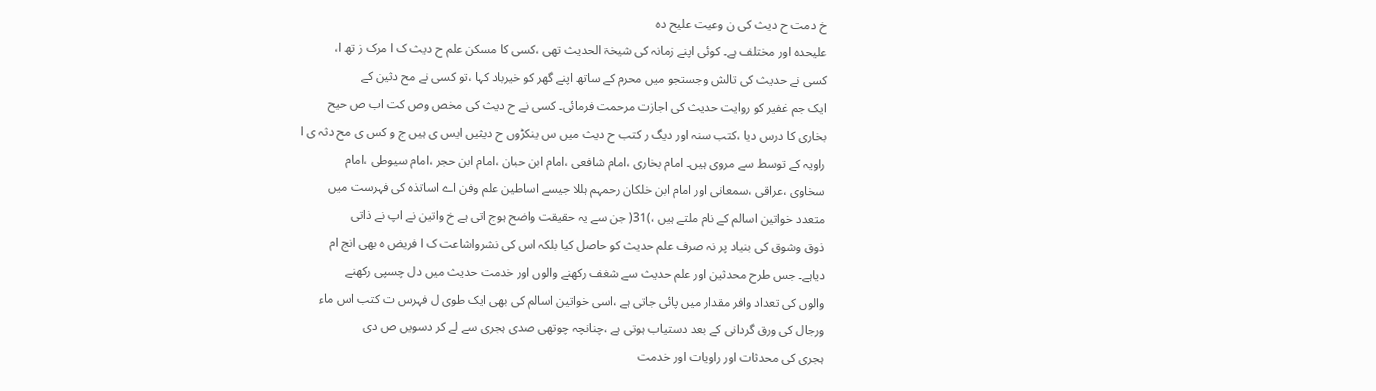خ دمت ح دیث کی ن وعیت علیح دہ
علیحدہ اور مختلف ہے۔ کوئی اپنے زمانہ کی شیخۃ الحدیث تھی ،کسی کا مسکن علم ح دیث ک ا مرک ز تھ ا،
کسی نے حدیث کی تالش وجستجو میں محرم کے ساتھ اپنے گھر کو خیرباد کہا ،تو کسی نے مح دثین کے
ایک جم غفیر کو روایت حدیث کی اجازت مرحمت فرمائی۔ کسی نے ح دیث کی مخص وص کت اب ص حیح
بخاری کا درس دیا ،کتب سنہ اور دیگ ر کتب ح دیث میں س ینکڑوں ح دیثیں ایس ی ہیں ج و کس ی مح دثہ ی ا
راویہ کے توسط سے مروی ہیں۔ امام بخاری ،امام شافعی ،امام ابن حبان ،امام ابن حجر ،امام سیوطی ،امام
سخاوی ،عراقی ،سمعانی اور امام ابن خلکان رحمہم ہللا جیسے اساطین علم وفن اے اساتذہ کی فہرست میں
متعدد خواتین اسالم کے نام ملتے ہیں ،)31( جن سے یہ حقیقت واضح ہوج اتی ہے خ واتین نے اپ نے ذاتی
ذوق وشوق کی بنیاد پر نہ صرف علم حدیث کو حاصل کیا بلکہ اس کی نشرواشاعت ک ا فریض ہ بھی انج ام
دیاہے۔ جس طرح محدثین اور علم حدیث سے شغف رکھنے والوں اور خدمت حدیث میں دل چسپی رکھنے
والوں کی تعداد وافر مقدار میں پائی جاتی ہے ،اسی خواتین اسالم کی بھی ایک طوی ل فہرس ت کتب اس ماء
ورجال کی ورق گردانی کے بعد دستیاب ہوتی ہے ،چنانچہ چوتھی صدی ہجری سے لے کر دسویں ص دی
ہجری کی محدثات اور راویات اور خدمت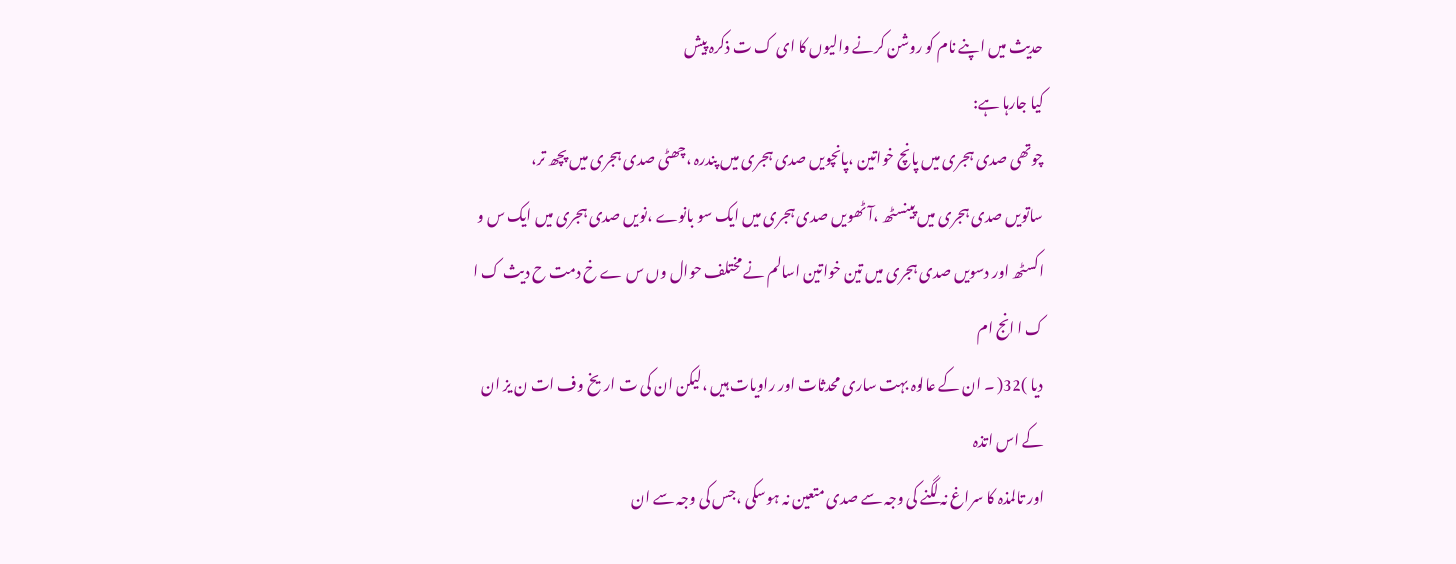حدیث میں اپنے نام کو روشن کرنے والیوں کا ای ک ت ذکرہ پیش
کیا جارہا ہے:
چوتھی صدی ہجری میں پانچ خواتین ،پانچویں صدی ہجری میں پندرہ ،چھٹی صدی ہجری میں پچھ تر،
ساتویں صدی ہجری میں پینسٹھ ،آٹھویں صدی ہجری میں ایک سو بانوے ،نویں صدی ہجری میں ایک س و
اکسٹھ اور دسویں صدی ہجری میں تین خواتین اسالم نے مختلف حوال وں س ے خ دمت ح دیث ک ا ک ا انج ام
دیا )32( ۔ ان کے عالوہ بہت ساری محدثات اور راویات ہیں ،لیکن ان کی ت اریخ وف ات ن یز ان کے اس اتذہ
اور تالمذہ کا سراغ نہ لگنے کی وجہ سے صدی متعین نہ ہوسکی ،جس کی وجہ سے ان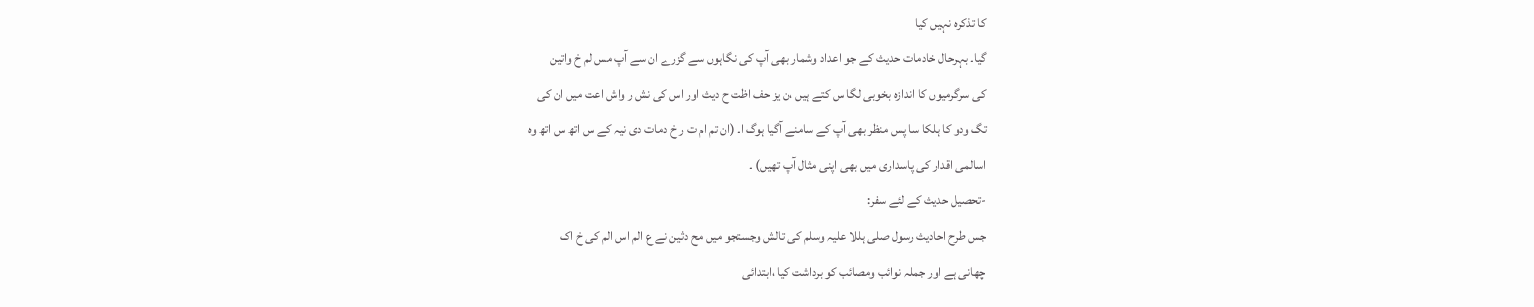کا تذکرہ نہیں کیا
گیا۔ بہرحال خادمات حدیث کے جو اعداد وشمار بھی آپ کی نگاہوں سے گزرے ان سے آپ مس لم خ واتین
کی سرگرمیوں کا اندازہ بخوبی لگا س کتے ہیں ،ن یز حف اظت ح دیث اور اس کی نش ر واش اعت میں ان کی
تگ ودو کا ہلکا سا پس منظر بھی آپ کے سامنے آگیا ہوگ ا۔ (ان تم ام ت ر خ دمات دی نیہ کے س اتھ س اتھ وہ
اسالمی اقدار کی پاسداری میں بھی اپنی مثال آپ تھیں) ۔
-تحصیل حدیث کے لئے سفر:
جس طرح احادیث رسول صلی ہللا علیہ وسلم کی تالش وجستجو میں مح دثین نے ع الم اس الم کی خ اک
چھانی ہے اور جملہ نوائب ومصائب کو برداشت کیا ،ابتدائی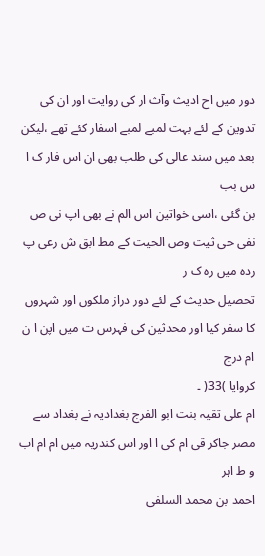دور میں اح ادیث وآث ار کی روایت اور ان کی
تدوین کے لئے بہت لمبے لمبے اسفار کئے تھے ،لیکن بعد میں سند عالی کی طلب بھی ان اس فار ک ا س بب
بن گئی ،اسی خواتین اس الم نے بھی اپ نی ص نفی حی ثیت وص الحیت کے مط ابق ش رعی پ ردہ میں رہ ک ر
تحصیل حدیث کے لئے دور دراز ملکوں اور شہروں کا سفر کیا اور محدثین کی فہرس ت میں اپن ا ن ام درج
کروایا )33( ۔
ام علی تقیہ بنت ابو الفرج بغدادیہ نے بغداد سے مصر جاکر قی ام کی ا اور اس کندریہ میں ام ام اب و ط اہر
احمد بن محمد السلفی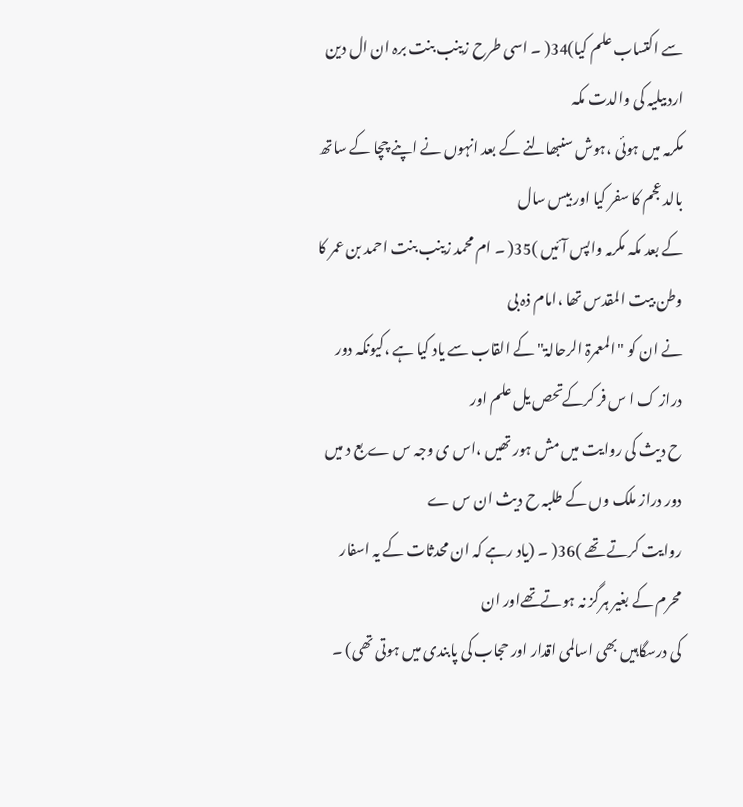سے اکتساب علم کیا)34( ۔ اسی طرح زینب بنت برہ ان ال دین اردبیلیہ کی والدت مکہ
مکرمہ میں ہوئی ،ہوش سنبھالنے کے بعد انہوں نے اپنے چچا کے ساتھ بالد عجم کا سفر کیا اور بیس سال
کے بعد مکہ مکرمہ واپس آئیں )35( ۔ ام محمد زینب بنت احمد بن عمر کا وطن بیت المقدس تھا ،امام ذہ بی
نے ان کو "المعمرۃ الرحالۃ" کے القاب سے یاد کیا ہے ،کیونکہ دور دراز ک ا س فر کرکےتحص یل علم اور
ح دیث کی روایت میں مش ہور تھیں ،اس ی وجہ س ے بع د میں دور دراز ملک وں کے طلبہ ح دیث ان س ے
روایت کرتے تھے )36( ۔ (یاد رہے کہ ان محدثات کے یہ اسفار محرم کے بغیر ہرگز نہ ہوتےتھےاور ان
کی درسگاہیں بھی اسالمی اقدار اور حجاب کی پابندی میں ہوتی تھی) ۔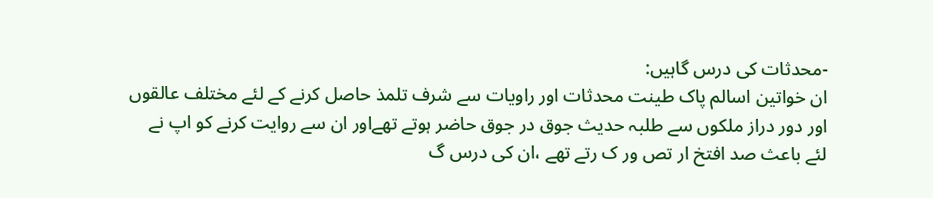-محدثات کی درس گاہیں:
ان خواتین اسالم پاک طینت محدثات اور راویات سے شرف تلمذ حاصل کرنے کے لئے مختلف عالقوں
اور دور دراز ملکوں سے طلبہ حدیث جوق در جوق حاضر ہوتے تھےاور ان سے روایت کرنے کو اپ نے
لئے باعث صد افتخ ار تص ور ک رتے تھے ،ان کی درس گ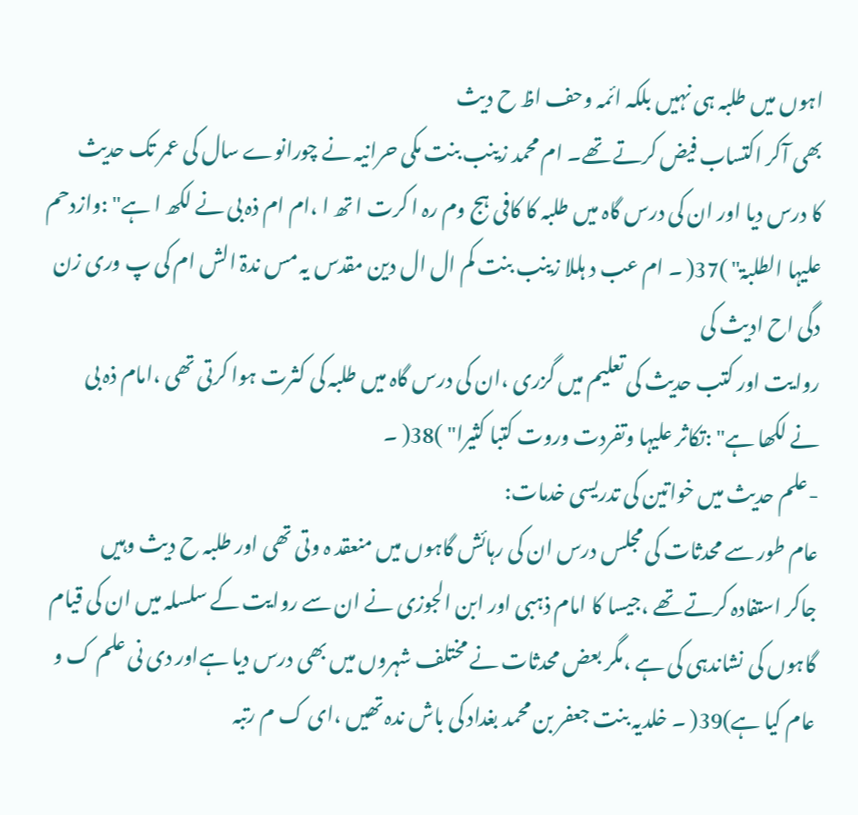اہوں میں طلبہ ہی نہیں بلکہ ائمہ وحف اظ ح دیث
بھی آکر اکتساب فیض کرتے تھے۔ ام محمد زینب بنت مکی حرانیہ نے چورانوے سال کی عمر تک حدیث
کا درس دیا اور ان کی درس گاہ میں طلبہ کا کافی ہج وم رہ ا کرت ا تھ ا ،ام ام ذہ بی نے لکھ ا ہے" :وازدحم
علیہا الطلبۃ" )37( ۔ ام عب د ہللا زینب بنت کم ال ال دین مقدس یہ مس ندۃ الش ام کی پ وری زن دگی اح ادیث کی
روایت اور کتب حدیث کی تعلیم میں گزری ،ان کی درس گاہ میں طلبہ کی کثرت ہوا کرتی تھی ،امام ذہ بی
نے لکھا ہے" :تکاثر علیہا وتفردت وروت کتبا کثیرا" )38( ۔
-علم حدیث میں خواتین کی تدریسی خدمات:
عام طور سے محدثات کی مجلس درس ان کی رہائش گاہوں میں منعقد ہ وتی تھی اور طلبہ ح دیث وہیں
جاکر استفادہ کرتے تھے ،جیسا کا امام ذہبی اور ابن الجوزی نے ان سے روایت کے سلسلہ میں ان کی قیام
گاہوں کی نشاندہی کی ہے ،مگر بعض محدثات نے مختلف شہروں میں بھی درس دیا ہےاور دی نی علم ک و
عام کیا ہے)39( ۔ خلدیہ بنت جعفر بن محمد بغداد کی باش ندہ تھیں ،ای ک م رتبہ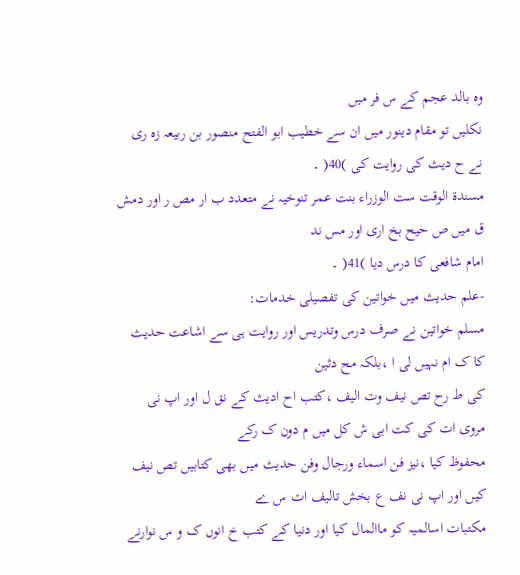وہ بالد عجم کے س فر میں
نکلیں تو مقام دینور میں ان سے خطیب ابو الفتح منصور بن ربیعہ زہ ری نے ح دیث کی روایت کی )40( ۔
مسندۃ الوقت ست الوزراء بنت عمر تنوخیہ نے متعدد ب ار مص ر اور دمش ق میں ص حیح بخ اری اور مس ند
امام شافعی کا درس دیا )41( ۔
-علم حدیث میں خواتین کی تفصیلی خدمات:
مسلم خواتین نے صرف درس وتدریس اور روایت ہی سے اشاعت حدیث کا ک ام نہیں لی ا ،بلکہ مح دثین
کی ط رح تص نیف وت الیف ،کتب اح ادیث کے نق ل اور اپ نی مروی ات کی کت ابی ش کل میں م دون ک رکے
محفوظ کیا ،نیز فن اسماء ورجال وفن حدیث میں بھی کتابیں تص نیف کیں اور اپ نی نف ع بخش تالیف ات س ے
مکتبات اسالمیہ کو ماالمال کیا اور دنیا کے کتب خ انوں ک و س نوارنے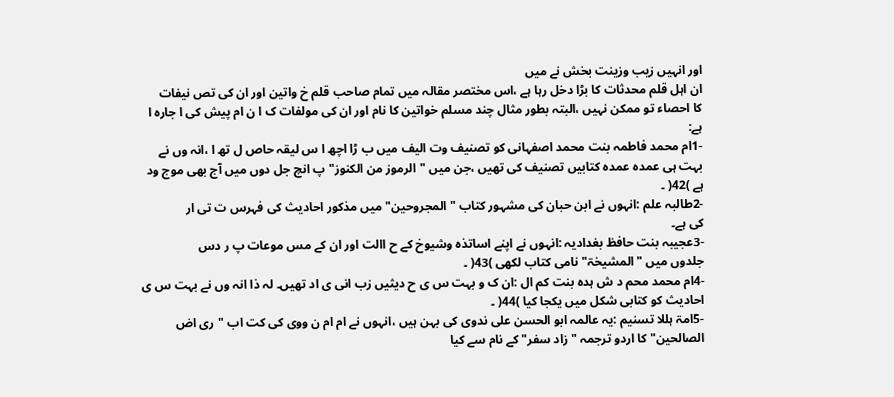اور انہیں زیب وزینت بخش نے میں
ان اہل قلم محدثات کا بڑا دخل رہا ہے ،اس مختصر مقالہ میں تمام صاحب قلم خ واتین اور ان کی تص نیفات
کا احصاء تو ممکن نہیں ،البتہ بطور مثال چند مسلم خواتین کا نام اور ان کی مولفات ک ا ن ام پیش کی ا جارہ ا
ہے:
-1ام محمد فاطمہ بنت محمد اصفہانی کو تصنیف وت الیف میں ب ڑا اچھ ا س لیقہ حاص ل تھ ا ،انہ وں نے
بہت ہی عمدہ عمدہ کتابیں تصنیف کی تھیں ،جن میں "الرموز من الکنوز" پ انچ جل دوں میں آج بھی موج ود
ہے )42( ۔
-2طالبہ علم :انہوں نے ابن حبان کی مشہور کتاب "المجروحین" میں مذکور احادیث کی فہرس ت تی ار
کی ہے۔
-3عجیبہ بنت حافظ بغدادیہ :انہوں نے اپنے اساتذہ وشیوخ کے ح االت اور ان کے مس موعات پ ر دس
جلدوں میں "المشیخۃ" نامی کتاب لکھی )43( ۔
-4ام محمد محم د ش ہدہ بنت کم ال :ان ک و بہت س ی ح دیثیں زب انی ی اد تھیں۔ لہ ذا انہ وں نے بہت س ی
احادیث کو کتابی شکل میں یکجا کیا )44( ۔
-5امۃ ہللا تسنیم :یہ عالمہ ابو الحسن علی ندوی کی بہن ہیں ،انہوں نے ام ام ن ووی کی کت اب "ری اض
الصالحین" کا اردو ترجمہ "زاد سفر" کے نام سے کیا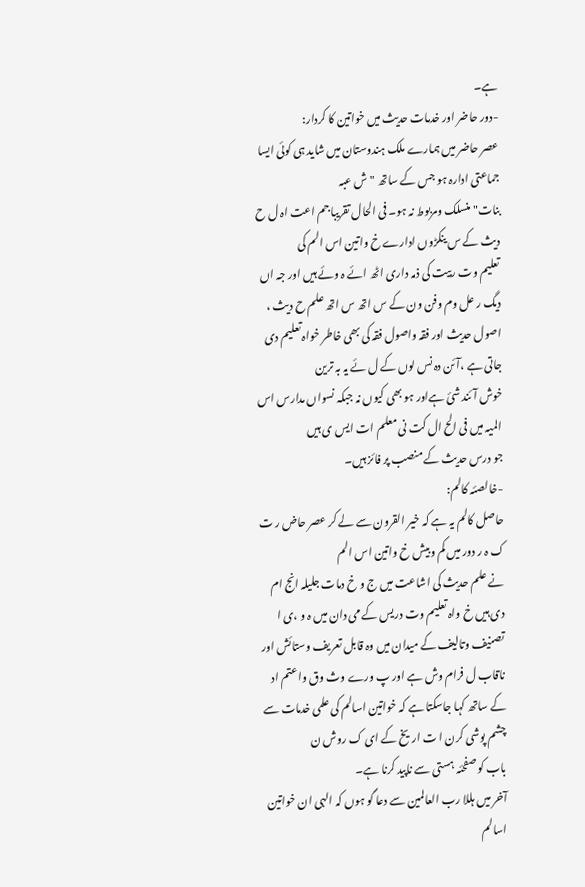ہے۔
-دور حاضر اور خدمات حدیث میں خواتین کا کردار:
عصر حاضر میں ہمارے ملک ہندوستان میں شاید ہی کوئی ایسا جماعتی ادارہ ہو جس کے ساتھ "ش عبہ
بنات" منسلک ومربوط نہ ہو۔ فی الحال تقریبا جم اعت اہ ل ح دیث کے س ینکڑوں ادارے خ واتین اس الم کی
تعلیم وت ربیت کی ذمہ داری اٹھ ائے ہ وئے ہیں اور جہ اں دیگ ر عل وم وفن ون کے س اتھ س اتھ علم ح دیث ،
اصول حدیث اور فقہ واصول فقہ کی بھی خاطر خواہ تعلیم دی جاتی ہے ،آئن دہ نس لوں کے ل ئے یہ بہ ترین
خوش آئند شئ ہےاور ہو بھی کیوں نہ جبکہ نسواں مدارس اس المیہ میں فی الح ال کت نی معلم ات ایس ی ہیں
جو درس حدیث کے منصب پر فائز ہیں۔
-خالصئہ کالم:
حاصل کالم یہ ہے کہ خیر القرون سے لے کر عصر حاض ر ت ک ہ ر دور میں کم وبیش خ واتین اس الم
نے علم حدیث کی اشاعت میں ج و خ دمات جلیلہ انج ام دی ہیں خ واہ تعلیم وت دریس کے می دان میں ہ و ،ی ا
تصنیف وتالیف کے میدان میں وہ قابل تعریف وستائش اور ناقاب ل فرام وش ہے اور پ ورے وث وق واعتم اد
کے ساتھ کہا جاسکتا ہے کہ خواتین اسالم کی علمی خدمات سے چشم پوشی کرن ا ت اریخ کے ای ک روش ن
باب کو صفحئہ ہستی سے ناپید کرنا ہے۔
آخر میں ہللا رب العالمین سے دعا گو ہوں کہ الہی ان خواتین اسالم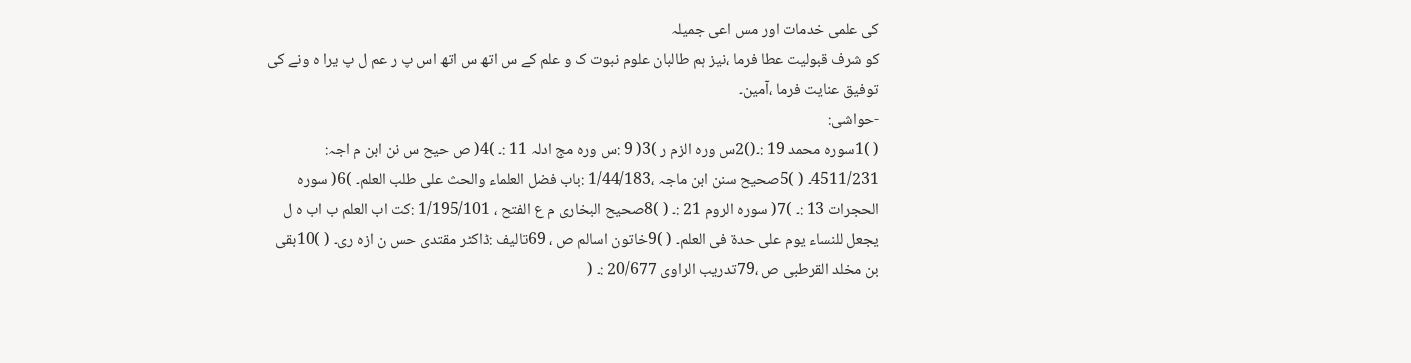کی علمی خدمات اور مس اعی جمیلہ
کو شرف قبولیت عطا فرما ،نیز ہم طالبان علوم نبوت ک و علم کے س اتھ س اتھ اس پ ر عم ل پ یرا ہ ونے کی
توفیق عنایت فرما ،آمین۔
-حواشی:
( )1سورہ محمد 19 :۔()2س ورہ الزم ر )3( 9 :س ورہ مج ادلہ 11 :۔ )4( ص حیح س نن ابن م اجہ:
4511/231۔ ( )5صحیح سنن ابن ماجہ ،1/44/183 :باب فضل العلماء والحث علی طلب العلم۔ )6( سورہ
الحجرات 13 :۔ )7( سورہ الروم 21 :۔ ( )8صحیح البخاری م ع الفتح ، 1/195/101 :کت اب العلم ب اب ہ ل
یجعل للنساء یوم علی حدۃ فی العلم۔ ( )9خاتون اسالم ص ، 69تالیف :ڈاکٹر مقتدی حس ن ازہ ری۔ ( )10بقی
بن مخلد القرطبی ص ،79تدریب الراوی 20/677 :۔ (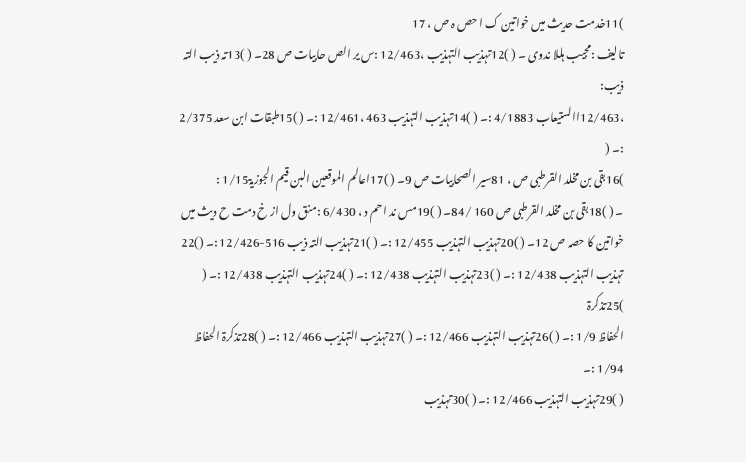)11خدمت حدیث میں خواتین ک ا حص ہ ص ، 17
تالیف :مجیب ہللا ندوی ۔ ( )12تہذیب التہذیب ،12/463 :س یر الص حابیات ص 28۔ ( )13تہ ذیب التہ ذیب:
،12/463االستیعاب 4/1883 :۔ ( )14تہذیب التہذیب 463 ،12/461 :۔ ( )15طبقات ابن سعد 2/375 :۔ (
)16بقی بن مخلد القرطبی ص ، 81سیر الصحابیات ص 9۔ ( )17اعالم الموقعین البن قیم الجوزیۃ1/15 :
۔ ( )18بقی بن مخلد القرطبی ص 160 /84۔ ( )19مس ند احم د ، 6/430 :منق ول از خ دمت ح دیث میں
خواتین کا حصہ ص 12۔ ( )20تہذیب التہذیب 12/455 :۔ ( )21تہذیب التہ ذیب 516-12/426 :۔ ()22
تہذیب التہذیب 12/438 :۔ ( )23تہذیب التہذیب 12/438 :۔ ( )24تہذیب التہذیب 12/438 :۔ ( )25تذکرۃ
الحفاظ 1/9 :۔ ( )26تہذیب التہذیب 12/466 :۔ ( )27تہذیب التہذیب 12/466 :۔ ( )28تذکرۃ الحفاظ 1/94 :۔
( )29تہذیب التہذیب 12/466 :۔ ( )30تہذیب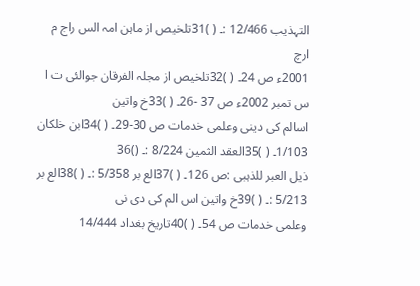التہذیب 12/466 :۔ ( )31تلخیص از ماہن امہ الس راج م ارچ
2001ء ص 24۔ ( )32تلخیص از مجلہ الفرقان جوالئی ت ا س تمبر 2002ء ص 37 -26۔ ( )33خ واتین
اسالم کی دینی وعلمی خدمات ص 30-29۔ ( )34ابن خلکان 1/103۔ ( )35العقد الثمین 8/224 :۔ ()36
ذیل العبر للذہبی :ص 126۔ ( )37الع بر 5/358 :۔ ( )38الع بر 5/213 :۔ ( )39خ واتین اس الم کی دی نی
وعلمی خدمات ص 54۔ ( )40تاریخ بغداد 14/444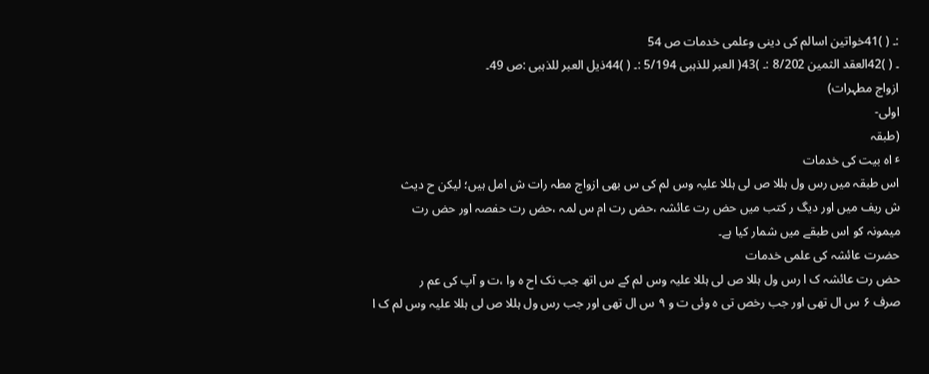:۔ ( )41خواتین اسالم کی دینی وعلمی خدمات ص 54
۔ ( )42العقد الثمین 8/202 :۔ )43( العبر للذہبی 5/194 :۔ ( )44ذیل العبر للذہبی :ص 49۔
ازواج مطہرات)
اولی-
(طبقہ
ٴ اہ بیت کی خدمات
اس طبقہ میں رس ول ہللا ص لی ہللا علیہ وس لم کی س بھی ازواج مطہ رات ش امل ہیں؛ لیکن ح دیث
ش ریف میں اور دیگ ر کتب میں حض رت عائشہ ،حض رت ام س لمہ ،حض رت حفصہ اور حض رت
میمونہ کو اس طبقے میں شمار کیا ہے۔
حضرت عائشہ کی علمی خدمات
حض رت عائشہ ک ا رس ول ہللا ص لی ہللا علیہ وس لم کے س اتھ جب نک اح ہ وا ،ت و آپ کی عم ر
صرف ۶ س ال تھی اور جب رخص تی ہ وئی ت و ۹ س ال تھی اور جب رس ول ہللا ص لی ہللا علیہ وس لم ک ا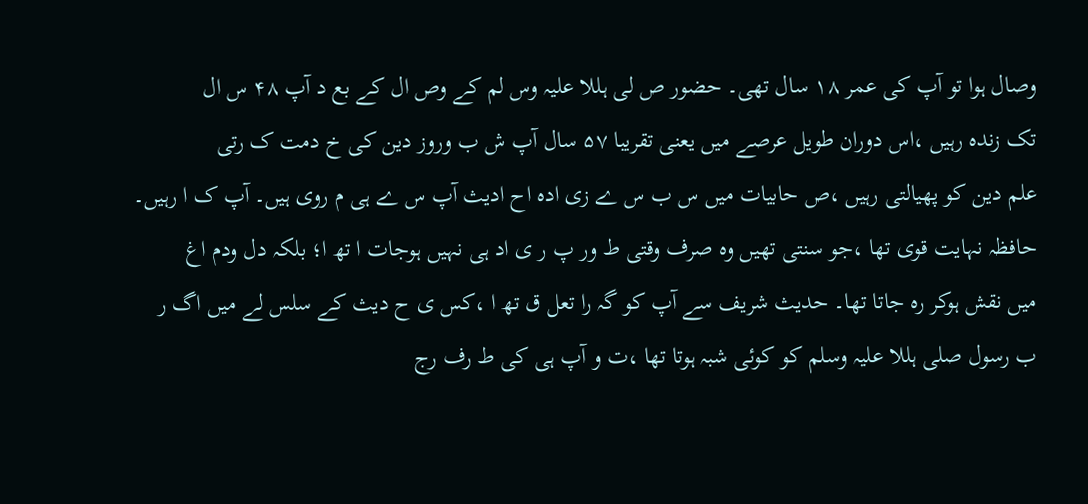وصال ہوا تو آپ کی عمر ۱۸ سال تھی۔ حضور ص لی ہللا علیہ وس لم کے وص ال کے بع د آپ ۴۸ س ال
تک زندہ رہیں ،اس دوران طویل عرصے میں یعنی تقریبا ۵۷ سال آپ ش ب وروز دین کی خ دمت ک رتی
علم دین کو پھیالتی رہیں ،ص حابیات میں س ب س ے زی ادہ اح ادیث آپ س ے ہی م روی ہیں۔ آپ ک ا رہیں۔
حافظہ نہایت قوی تھا ،جو سنتی تھیں وہ صرف وقتی ط ور پ ر ی اد ہی نہیں ہوجات ا تھ ا؛ بلکہ دل ودم اغ
میں نقش ہوکر رہ جاتا تھا۔ حدیث شریف سے آپ کو گہ را تعل ق تھ ا ،کس ی ح دیث کے سلس لے میں اگ ر
ب رسول صلی ہللا علیہ وسلم کو کوئی شبہ ہوتا تھا ،ت و آپ ہی کی ط رف رج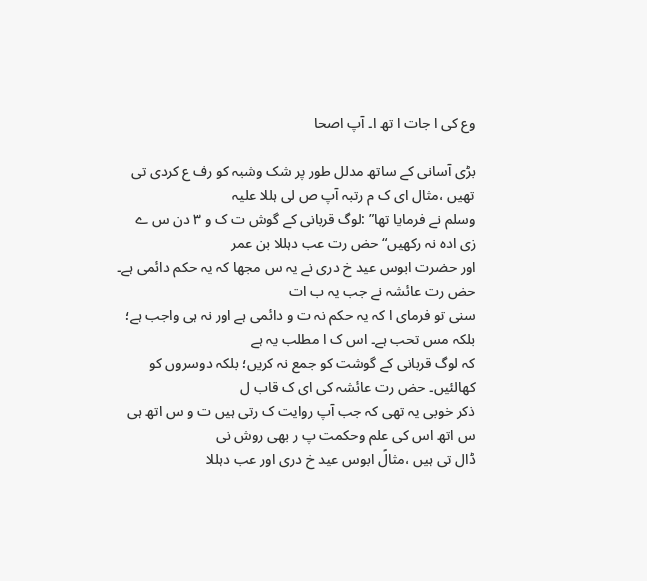وع کی ا جات ا تھ ا۔ آپ اصحا

بڑی آسانی کے ساتھ مدلل طور پر شک وشبہ کو رف ع کردی تی تھیں ،مثال ای ک م رتبہ آپ ص لی ہللا علیہ
وسلم نے فرمایا تھا” :لوگ قربانی کے گوش ت ک و ۳ دن س ے زی ادہ نہ رکھیں“ حض رت عب دہللا بن عمر
اور حضرت ابوس عید خ دری نے یہ س مجھا کہ یہ حکم دائمی ہے۔ حض رت عائشہ نے جب یہ ب ات
سنی تو فرمای ا کہ یہ حکم نہ ت و دائمی ہے اور نہ ہی واجب ہے؛ بلکہ مس تحب ہے۔ اس ک ا مطلب یہ ہے
کہ لوگ قربانی کے گوشت کو جمع نہ کریں؛ بلکہ دوسروں کو کھالئیں۔ حض رت عائشہ کی ای ک قاب ل
ذکر خوبی یہ تھی کہ جب آپ روایت ک رتی ہیں ت و س اتھ ہی س اتھ اس کی علم وحکمت پ ر بھی روش نی
ڈال تی ہیں ،مثالً ابوس عید خ دری اور عب دہللا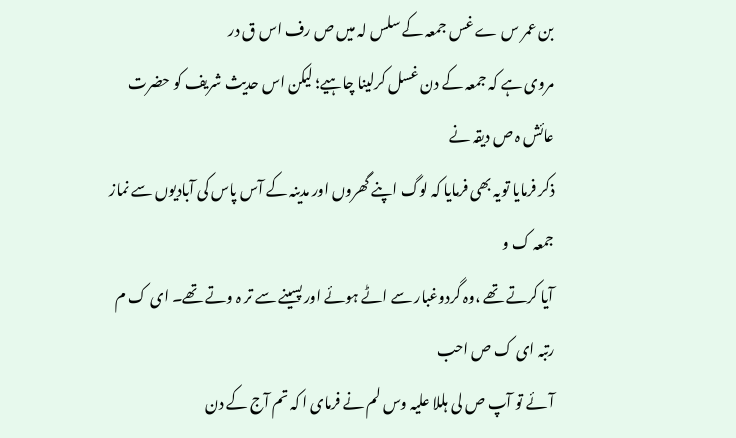بن عمر س ے غس جمعہ کے سلس لہ میں ص رف اس ق در
مروی ہے کہ جمعہ کے دن غسل کرلینا چاہیے؛ لیکن اس حدیث شریف کو حضرت عائش ہ ص دیقہ نے
ذکر فرمایا تویہ بھی فرمایا کہ لوگ اپنے گھروں اور مدینہ کے آس پاس کی آبادیوں سے نماز جمعہ ک و
آیا کرتے تھے ،وہ گردوغبار سے اٹے ہوئے اور پسینے سے تر ہ وتے تھے۔ ای ک م رتبہ ای ک ص احب
آئے تو آپ ص لی ہللا علیہ وس لم نے فرمای ا کہ تم آج کے دن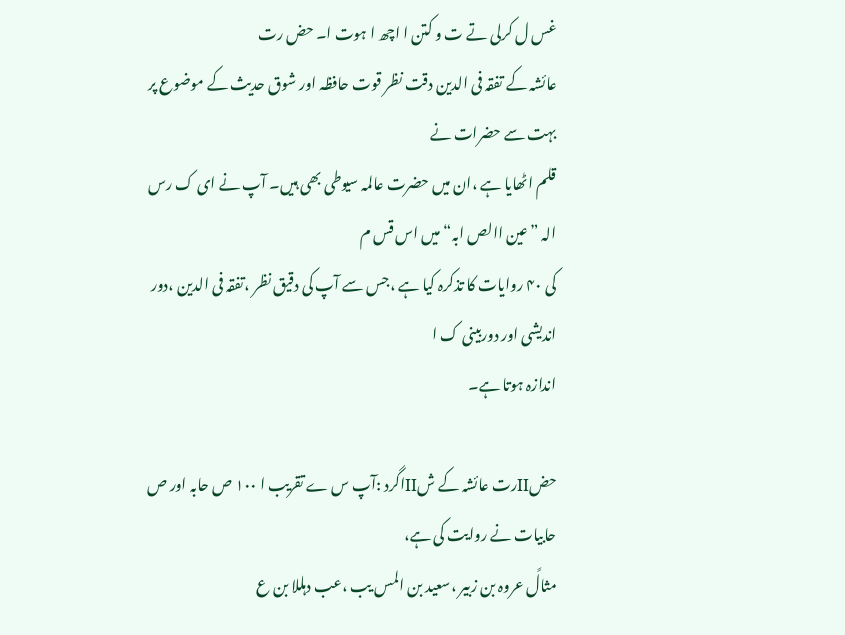غس ل کرلی تے ت و کتن ا اچھ ا ہوت ا۔ حض رت
عائشہ کے تفقہ فی الدین دقت نظر قوت حافظہ اور شوق حدیث کے موضوع پر بہت سے حضرات نے
قلم اٹھایا ہے ،ان میں حضرت عالمہ سیوطی بھی ہیں۔ آپ نے ای ک رس الہ ”عین االص ابہ“ میں اس قس م
کی ۴۰ روایات کا تذکرہ کیا ہے ،جس سے آپ کی دقیق نظر ،تفقہ فی الدین ،دور اندیشی اور دوربینی ک ا
اندازہ ہوتا ہے۔

حضIIرت عائشہ کے شIIاگرد :آپ س ے تقریب ا ۱۰۰ ص حابہ اور ص حابیات نے روایت کی ہے،
مثالً عروہ بن زبیر ،سعید بن المس یب ،عب دہللا بن ع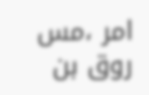امر ،مس روق بن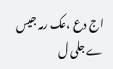اج دع ،عک رمہ جیس ے جلی ل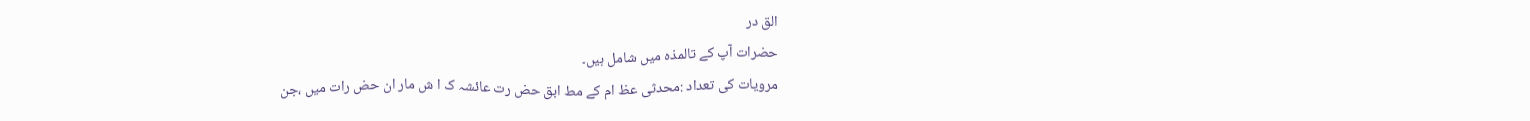الق در
حضرات آپ کے تالمذہ میں شامل ہیں۔
مرویات کی تعداد :محدثی عظ ام کے مط ابق حض رت عائشہ ک ا ش مار ان حض رات میں ،جن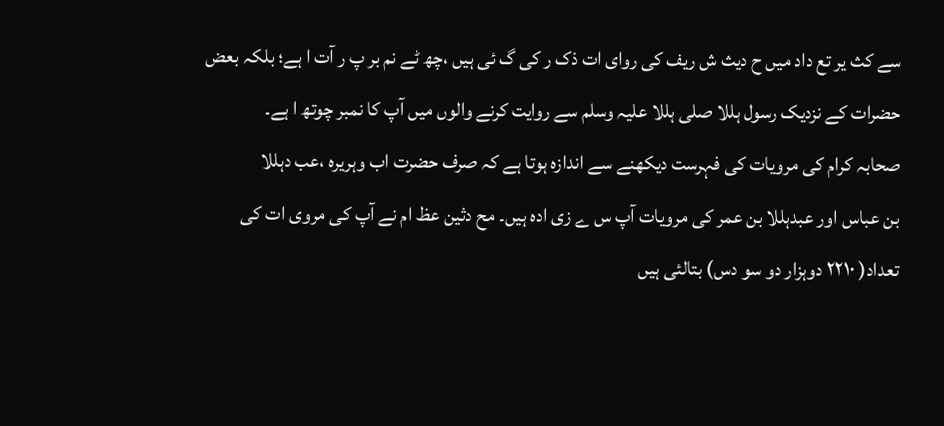سے کث یر تع داد میں ح دیث ش ریف کی روای ات ذک ر کی گ ئی ہیں ،چھ ٹے نم بر پ ر آت ا ہے؛ بلکہ بعض
حضرات کے نزدیک رسول ہللا صلی ہللا علیہ وسلم سے روایت کرنے والوں میں آپ کا نمبر چوتھ ا ہے۔
صحابہ کرام کی مرویات کی فہرست دیکھنے سے اندازہ ہوتا ہے کہ صرف حضرت اب وہریرہ ،عب دہللا
بن عباس اور عبدہللا بن عمر کی مرویات آپ س ے زی ادہ ہیں۔ مح دثین عظ ام نے آپ کی مروی ات کی
تعداد( ۲۲۱۰ دوہزار دو سو دس) بتالئی ہیں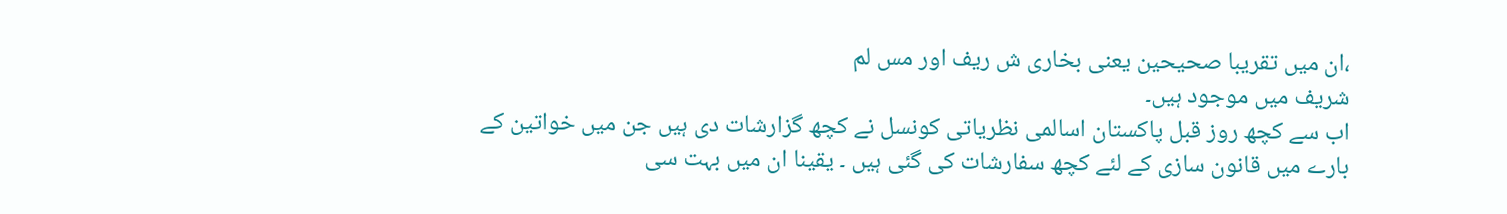،ان میں تقریبا صحیحین یعنی بخاری ش ریف اور مس لم
شریف میں موجود ہیں۔
اب سے کچھ روز قبل پاکستان اسالمی نظریاتی کونسل نے کچھ گزارشات دی ہیں جن میں خواتین کے
بارے میں قانون سازی کے لئے کچھ سفارشات کی گئی ہیں ۔ یقینا ان میں بہت سی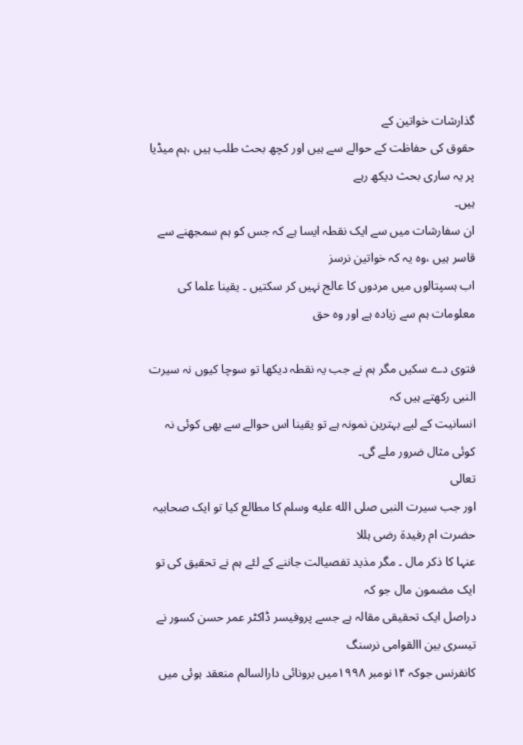گذارشات خواتین کے
حقوق کی حفاظت کے حوالے سے ہیں اور کچھ بحث طلب ہیں ،ہم میڈیا پر یہ ساری بحث دیکھ رہے
ہیں۔
ان سفارشات میں سے ایک نقطہ ایسا ہے کہ جس کو ہم سمجھنے سے قاسر ہیں ،وہ یہ کہ خواتین نرسز
اب ہسپتالوں میں مردوں کا عالج نہیں کر سکتیں ۔ یقینا علما کی معلومات ہم سے زیادہ ہے اور وہ حق

فتوی دے سکیں مگر ہم نے جب یہ نقطہ دیکھا تو سوچا کیوں نہ سیرت النبی رکھتے ہیں کہ
انسانیت کے لیے بہترین نمونہ ہے تو یقینا اس حوالے سے بھی کوئی نہ کوئی مثال ضرور ملے گی۔
تعالی
اور جب سیرت النبی صلى الله عليه وسلم کا مطالع کیا تو ایک صحابیہ حضرت ام رفیدة رضی ہللا
عنہا کا ذکر مال ۔ مگر مذید تفصیالت جاننے کے لئے ہم نے تحقیق کی تو ایک مضمون مال جو کہ
دراصل ایک تحقیقی مقالہ ہے جسے پروفیسر ڈاکٹر عمر حسن کسور نے تیسری بین االقوامی نرسنگ
کانفرنس جوکہ ۱۴نومبر ۱۹۹۸میں برونائی دارالسالم منعقد ہوئی میں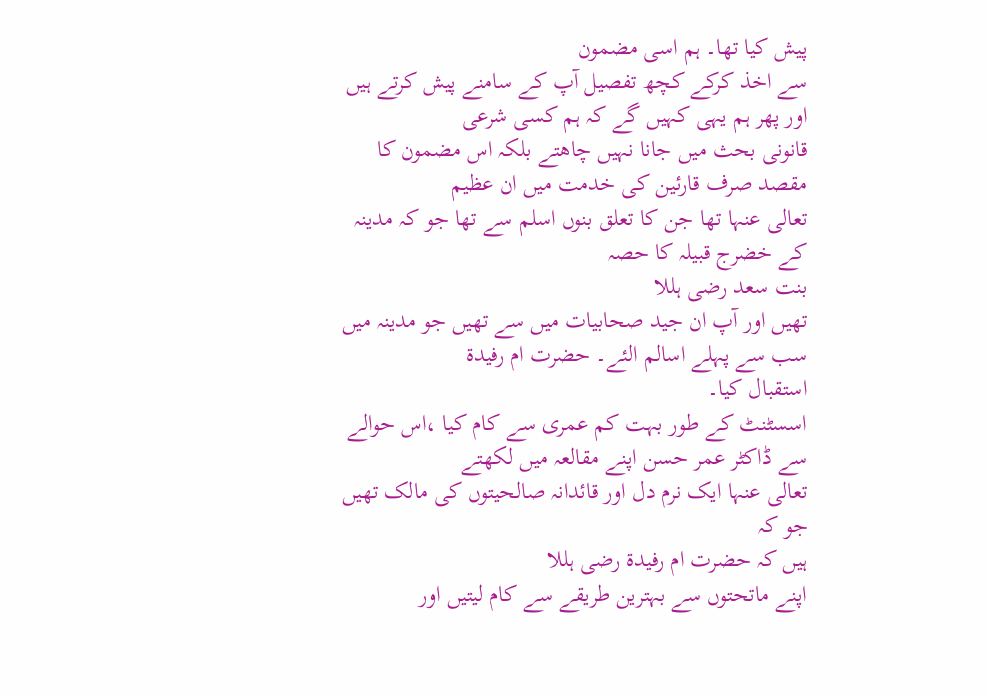پیش کیا تھا۔ ہم اسی مضمون
سے اخذ کرکے کچھ تفصیل آپ کے سامنے پیش کرتے ہیں اور پھر ہم یہی کہیں گے کہ ہم کسی شرعی
قانونی بحث میں جانا نہیں چاھتے بلکہ اس مضمون کا مقصد صرف قارئین کی خدمت میں ان عظیم
تعالی عنہا تھا جن کا تعلق بنوں اسلم سے تھا جو کہ مدینہ کے خضرج قبیلہ کا حصہ
بنت سعد رضی ہللا
تھیں اور آپ ان جید صحابیات میں سے تھیں جو مدینہ میں سب سے پہلے اسالم الئے۔ حضرت ام رفیدة
استقبال کیا۔
اسسٹنٹ کے طور بہت کم عمری سے کام کیا ،اس حوالے سے ڈاکٹر عمر حسن اپنے مقالعہ میں لکھتے
تعالی عنہا ایک نرم دل اور قائدانہ صالحیتوں کی مالک تھیں جو کہ
ہیں کہ حضرت ام رفیدة رضی ہللا
اپنے ماتحتوں سے بہترین طریقے سے کام لیتیں اور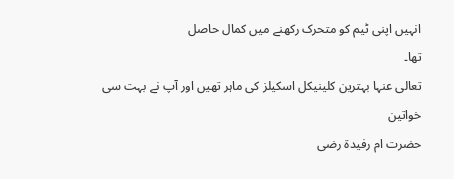انہیں اپنی ٹیم کو متحرک رکھنے میں کمال حاصل
تھا۔
تعالی عنہا بہترین کلینیکل اسکیلز کی ماہر تھیں اور آپ نے بہت سی خواتین
حضرت ام رفیدة رضی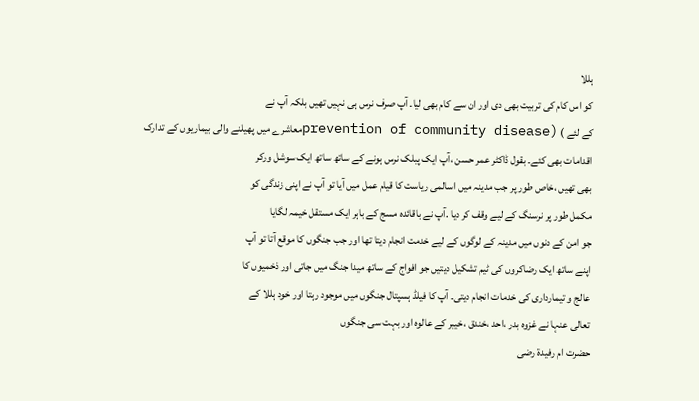ہللا
کو اس کام کی تربیت بھی دی اور ان سے کام بھی لیا۔ آپ صرف نرس ہی نہیں تھیں بلکہ آپ نے
کے لئے ) (prevention of community diseaseمعاشرے میں پھیلنے والی بیماریوں کے تدارک
اقدامات بھی کئے۔ بقول ڈاکٹر عمر حسن ،آپ ایک پبلک نرس ہونے کے ساتھ ساتھ ایک سوشل ورکر
بھی تھیں ،خاص طور پر جب مدینہ میں اسالمی ریاست کا قیام عمل میں آیا تو آپ نے اپنی زندگی کو
مکمل طور پر نرسنگ کے لیے وقف کر دیا .آپ نے باقائدہ مسج کے باہر ایک مستقل خیمہ لگایا
جو امن کے دنوں میں مدینہ کے لوگوں کے لیے خدمت انجام دیتا تھا اور جب جنگوں کا موقع آتا تو آپ
اپنے ساتھ ایک رضاکروں کی ٹیم تشکیل دیتیں جو افواج کے ساتھ میدا جنگ میں جاتی اور ذخمیوں کا
عالج و تیمارداری کی خدمات انجام دیتی۔ آپ کا فیلڈ ہسپتال جنگوں میں موجود رہتا اور خود ہللا کے
تعالی عنہا نے غزوہ بدر ،احد ،خندق ،خیبر کے عالوہ اور بہت سی جنگوں
حضرت ام رفیدة رضی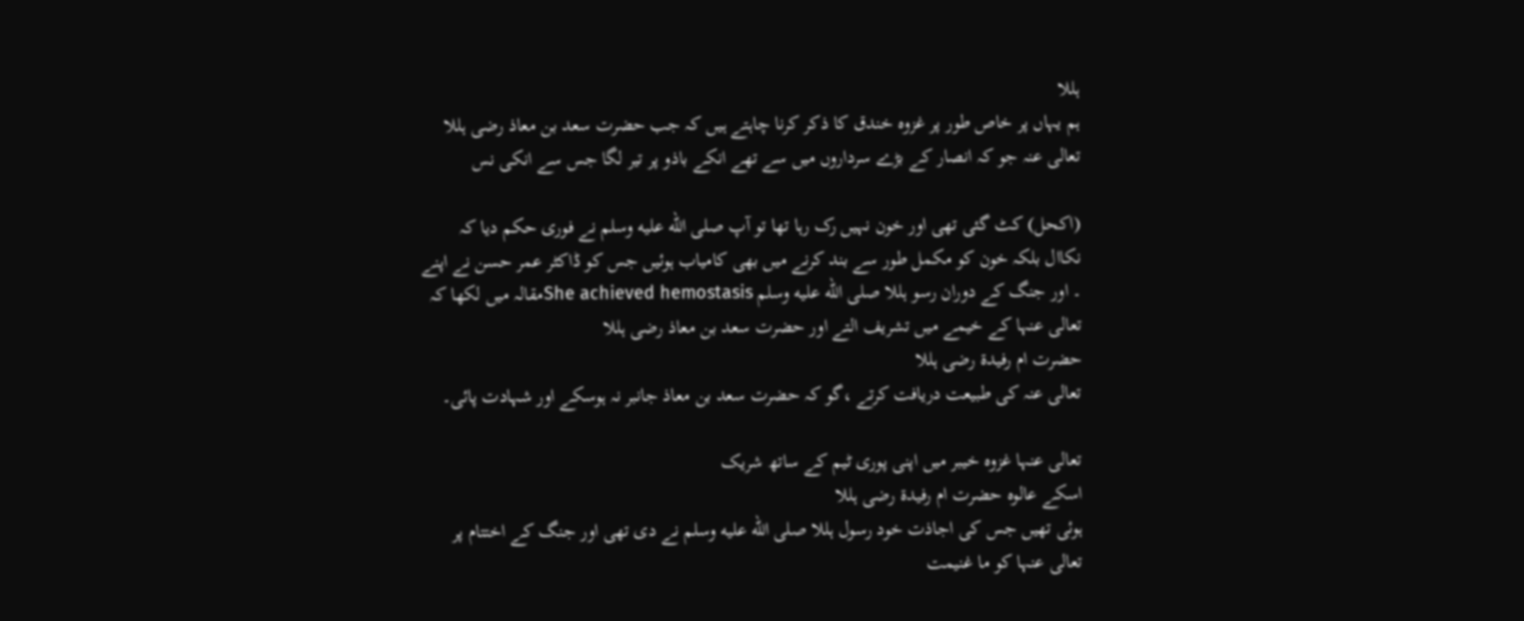ہللا
ہم یہاں پر خاص طور پر غزوہ خندق کا ذکر کرنا چاہتے ہیں کہ جب حضرت سعد بن معاذ رضی ہللا
تعالی عنہ جو کہ انصار کے بڑے سرداروں میں سے تھے انکے باذو پر تیر لگا جس سے انکی نس

(اکحل) کٹ گئی تھی اور خون نہیں رک رہا تھا تو آپ صلى الله عليه وسلم نے فوری حکم دیا کہ
نکاال بلکہ خون کو مکمل طور سے بند کرنے میں بھی کامیاب ہوئیں جس کو ڈاکٹر عمر حسن نے اپنے
۔ اور جنگ کے دوران رسو ہللا صلى الله عليه وسلم She achieved hemostasisمقالہ میں لکھا کہ
تعالی عنہا کے خیمے میں تشریف التے اور حضرت سعد بن معاذ رضی ہللا
حضرت ام رفیدة رضی ہللا
تعالی عنہ کی طبیعت دریافت کرتے ،گو کہ حضرت سعد بن معاذ جانبر نہ ہوسکے اور شہادت پائی۔

تعالی عنہا غزوہ خیبر میں اپنی پوری ٹیم کے ساتھ شریک
اسکے عالوہ حضرت ام رفیدة رضی ہللا
ہوئی تھیں جس کی اجاذت خود رسول ہللا صلى الله عليه وسلم نے دی تھی اور جنگ کے اختتام پر
تعالی عنہا کو ما غنیمت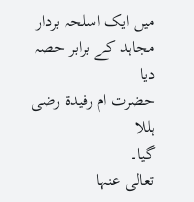میں ایک اسلحہ بردار مجاہد کے برابر حصہ دیا
حضرت ام رفیدة رضی ہللا
گیا۔
تعالی عنہا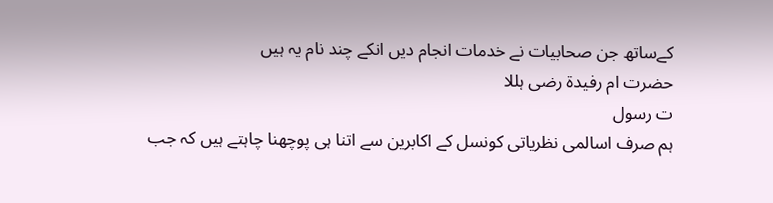کےساتھ جن صحابیات نے خدمات انجام دیں انکے چند نام یہ ہیں
حضرت ام رفیدة رضی ہللا
ت رسول
ہم صرف اسالمی نظریاتی کونسل کے اکابرین سے اتنا ہی پوچھنا چاہتے ہیں کہ جب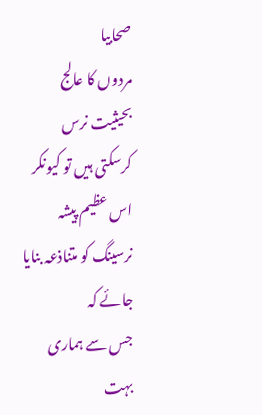صحابیا
مردوں کا عالج بحیثیت نرس کرسکتی ہیں تو کیونکر اس عظیم پیشہ نرسینگ کو متناذعہ بنایا جائے کہ
جس سے ہماری بہت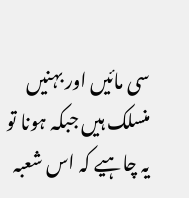سی مائیں اور بہنیں منسلک ہیں جبکہ ہونا تو یہ چاہیے کہ اس شعبہ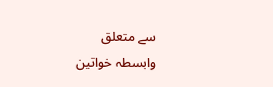سے متعلق
وابسطہ خواتین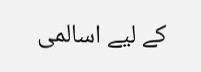کے لیے اسالمی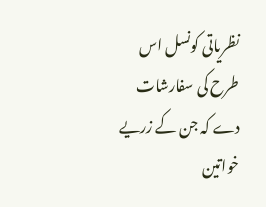نظریاتی کونسل اس طرح کی سفارشات دے کہ جن کے زریے خواتین